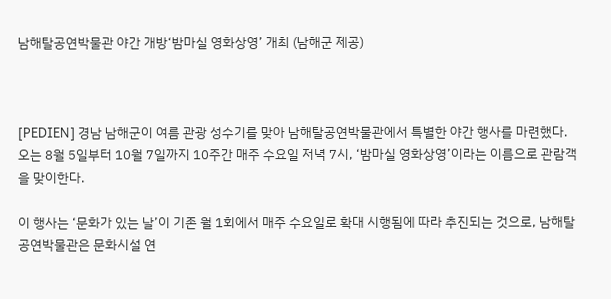남해탈공연박물관 야간 개방‘밤마실 영화상영’ 개최 (남해군 제공)



[PEDIEN] 경남 남해군이 여름 관광 성수기를 맞아 남해탈공연박물관에서 특별한 야간 행사를 마련했다. 오는 8월 5일부터 10월 7일까지 10주간 매주 수요일 저녁 7시, ‘밤마실 영화상영’이라는 이름으로 관람객을 맞이한다.

이 행사는 ‘문화가 있는 날’이 기존 월 1회에서 매주 수요일로 확대 시행됨에 따라 추진되는 것으로, 남해탈공연박물관은 문화시설 연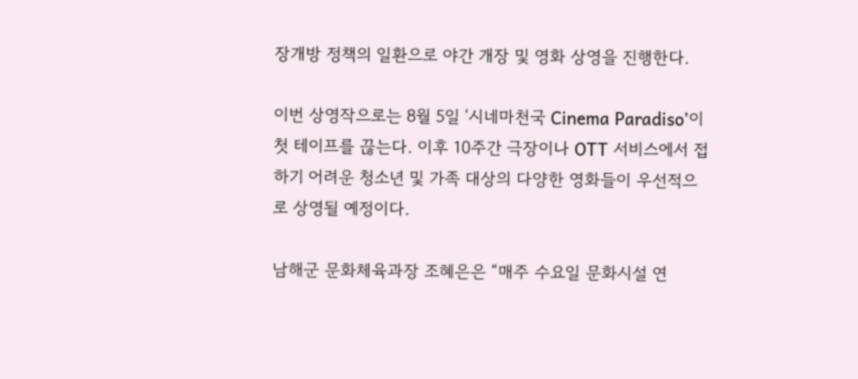장개방 정책의 일환으로 야간 개장 및 영화 상영을 진행한다.

이번 상영작으로는 8월 5일 ‘시네마천국 Cinema Paradiso’이 첫 테이프를 끊는다. 이후 10주간 극장이나 OTT 서비스에서 접하기 어려운 청소년 및 가족 대상의 다양한 영화들이 우선적으로 상영될 예정이다.

남해군 문화체육과장 조혜은은 “매주 수요일 문화시설 연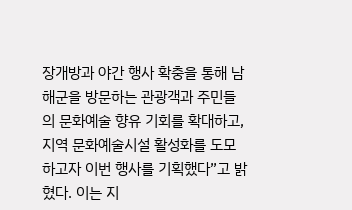장개방과 야간 행사 확충을 통해 남해군을 방문하는 관광객과 주민들의 문화예술 향유 기회를 확대하고, 지역 문화예술시설 활성화를 도모하고자 이번 행사를 기획했다”고 밝혔다. 이는 지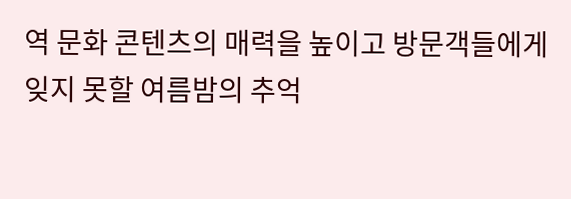역 문화 콘텐츠의 매력을 높이고 방문객들에게 잊지 못할 여름밤의 추억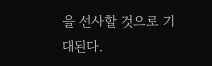을 선사할 것으로 기대된다.